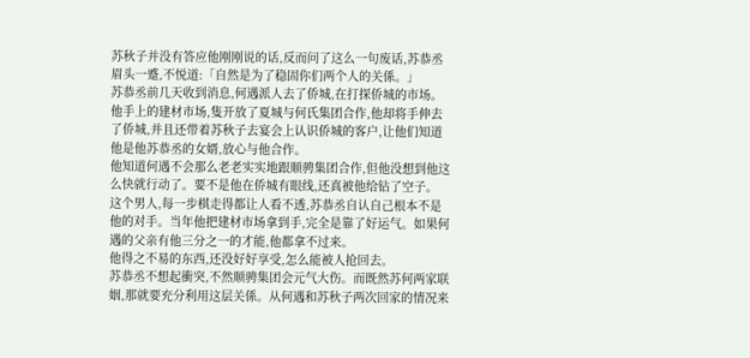苏秋子并没有答应他刚刚说的话,反而问了这么一句废话,苏恭丞眉头一蹙,不悦道:「自然是为了稳固你们两个人的关係。」
苏恭丞前几天收到消息,何遇派人去了侨城,在打探侨城的市场。他手上的建材市场,隻开放了夏城与何氏集团合作,他却将手伸去了侨城,并且还带着苏秋子去宴会上认识侨城的客户,让他们知道他是他苏恭丞的女婿,放心与他合作。
他知道何遇不会那么老老实实地跟顺骋集团合作,但他没想到他这么快就行动了。要不是他在侨城有眼线,还真被他给钻了空子。
这个男人,每一步棋走得都让人看不透,苏恭丞自认自己根本不是他的对手。当年他把建材市场拿到手,完全是靠了好运气。如果何遇的父亲有他三分之一的才能,他都拿不过来。
他得之不易的东西,还没好好享受,怎么能被人抢回去。
苏恭丞不想起衝突,不然顺骋集团会元气大伤。而既然苏何两家联姻,那就要充分利用这层关係。从何遇和苏秋子两次回家的情况来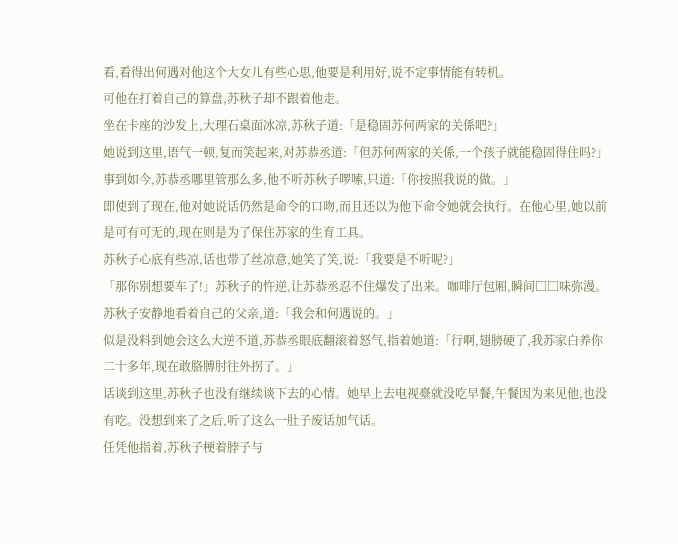看,看得出何遇对他这个大女儿有些心思,他要是利用好,说不定事情能有转机。
可他在打着自己的算盘,苏秋子却不跟着他走。
坐在卡座的沙发上,大理石桌面冰凉,苏秋子道:「是稳固苏何两家的关係吧?」
她说到这里,语气一顿,复而笑起来,对苏恭丞道:「但苏何两家的关係,一个孩子就能稳固得住吗?」
事到如今,苏恭丞哪里管那么多,他不听苏秋子啰嗦,只道:「你按照我说的做。」
即使到了现在,他对她说话仍然是命令的口吻,而且还以为他下命令她就会执行。在他心里,她以前是可有可无的,现在则是为了保住苏家的生育工具。
苏秋子心底有些凉,话也带了丝凉意,她笑了笑,说:「我要是不听呢?」
「那你别想要车了!」苏秋子的忤逆,让苏恭丞忍不住爆发了出来。咖啡厅包厢,瞬间□□味弥漫。
苏秋子安静地看着自己的父亲,道:「我会和何遇说的。」
似是没料到她会这么大逆不道,苏恭丞眼底翻滚着怒气,指着她道:「行啊,翅膀硬了,我苏家白养你二十多年,现在敢胳膊肘往外拐了。」
话谈到这里,苏秋子也没有继续谈下去的心情。她早上去电视臺就没吃早餐,午餐因为来见他,也没有吃。没想到来了之后,听了这么一肚子废话加气话。
任凭他指着,苏秋子梗着脖子与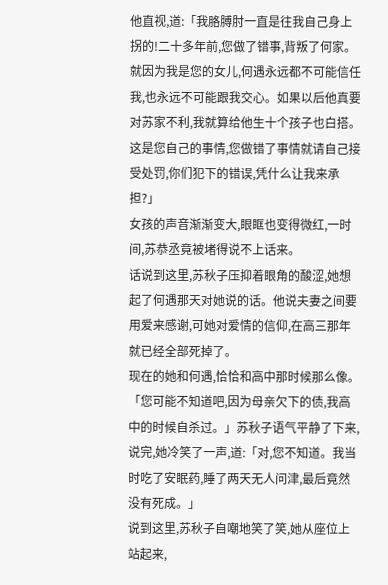他直视,道:「我胳膊肘一直是往我自己身上拐的!二十多年前,您做了错事,背叛了何家。就因为我是您的女儿,何遇永远都不可能信任我,也永远不可能跟我交心。如果以后他真要对苏家不利,我就算给他生十个孩子也白搭。这是您自己的事情,您做错了事情就请自己接受处罚,你们犯下的错误,凭什么让我来承担?」
女孩的声音渐渐变大,眼眶也变得微红,一时间,苏恭丞竟被堵得说不上话来。
话说到这里,苏秋子压抑着眼角的酸涩,她想起了何遇那天对她说的话。他说夫妻之间要用爱来感谢,可她对爱情的信仰,在高三那年就已经全部死掉了。
现在的她和何遇,恰恰和高中那时候那么像。
「您可能不知道吧,因为母亲欠下的债,我高中的时候自杀过。」苏秋子语气平静了下来,说完,她冷笑了一声,道:「对,您不知道。我当时吃了安眠药,睡了两天无人问津,最后竟然没有死成。」
说到这里,苏秋子自嘲地笑了笑,她从座位上站起来,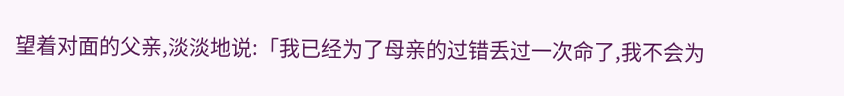望着对面的父亲,淡淡地说:「我已经为了母亲的过错丢过一次命了,我不会为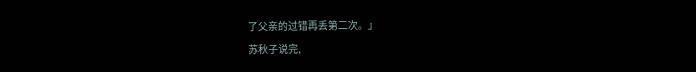了父亲的过错再丢第二次。」
苏秋子说完,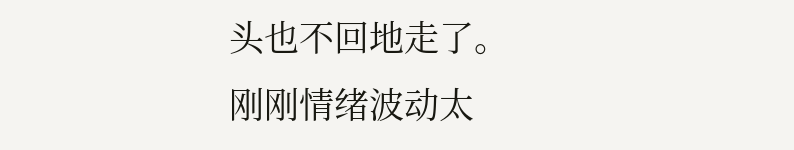头也不回地走了。
刚刚情绪波动太